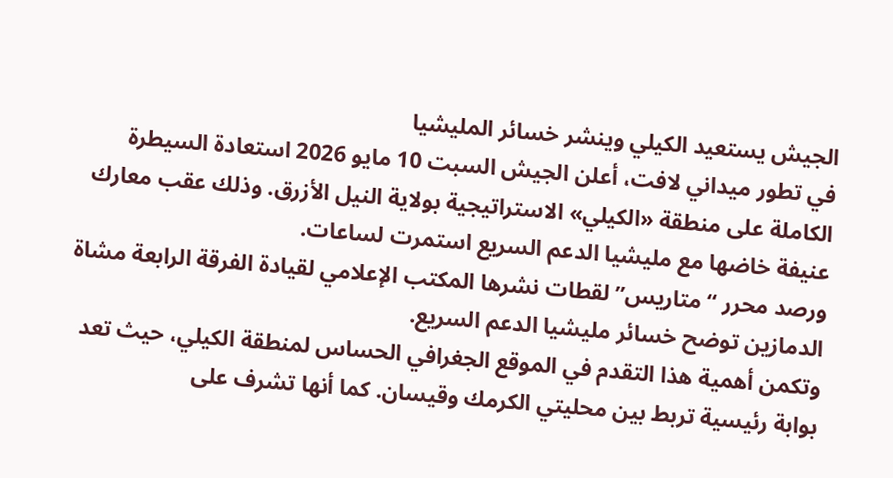الجيش يستعيد الكيلي وينشر خسائر المليشيا
في تطور ميداني لافت، أعلن الجيش السبت 10 مايو 2026 استعادة السيطرة الكاملة على منطقة «الكيلي» الاستراتيجية بولاية النيل الأزرق. وذلك عقب معارك عنيفة خاضها مع مليشيا الدعم السريع استمرت لساعات.
ورصد محرر “متاريس” لقطات نشرها المكتب الإعلامي لقيادة الفرقة الرابعة مشاة الدمازين توضح خسائر مليشيا الدعم السريع.
وتكمن أهمية هذا التقدم في الموقع الجغرافي الحساس لمنطقة الكيلي، حيث تعد بوابة رئيسية تربط بين محليتي الكرمك وقيسان. كما أنها تشرف على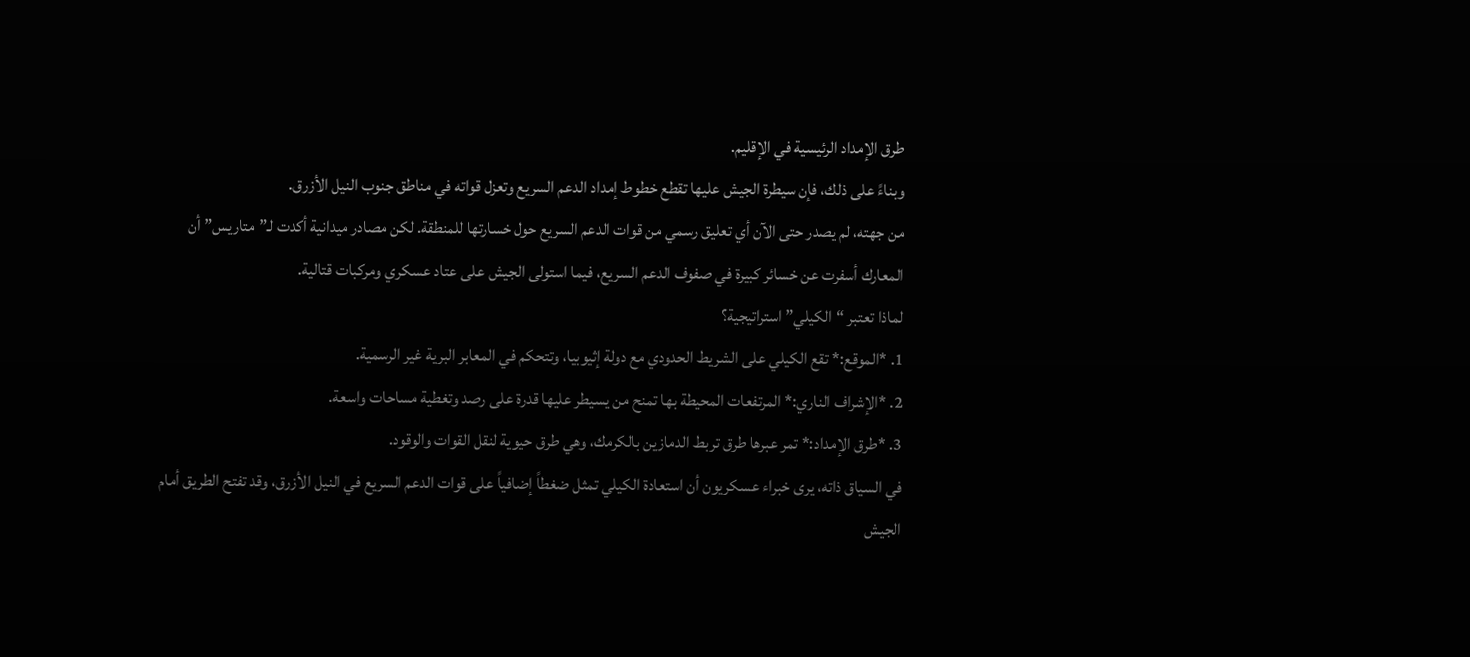طرق الإمداد الرئيسية في الإقليم.
وبناءً على ذلك، فإن سيطرة الجيش عليها تقطع خطوط إمداد الدعم السريع وتعزل قواته في مناطق جنوب النيل الأزرق.
من جهته، لم يصدر حتى الآن أي تعليق رسمي من قوات الدعم السريع حول خسارتها للمنطقة. لكن مصادر ميدانية أكدت لـ”متاريس” أن المعارك أسفرت عن خسائر كبيرة في صفوف الدعم السريع، فيما استولى الجيش على عتاد عسكري ومركبات قتالية.
لماذا تعتبر “الكيلي” استراتيجية؟
1. *الموقع:* تقع الكيلي على الشريط الحدودي مع دولة إثيوبيا، وتتحكم في المعابر البرية غير الرسمية.
2. *الإشراف الناري:* المرتفعات المحيطة بها تمنح من يسيطر عليها قدرة على رصد وتغطية مساحات واسعة.
3. *طرق الإمداد:* تمر عبرها طرق تربط الدمازين بالكرمك، وهي طرق حيوية لنقل القوات والوقود.
في السياق ذاته، يرى خبراء عسكريون أن استعادة الكيلي تمثل ضغطاً إضافياً على قوات الدعم السريع في النيل الأزرق، وقد تفتح الطريق أمام الجيش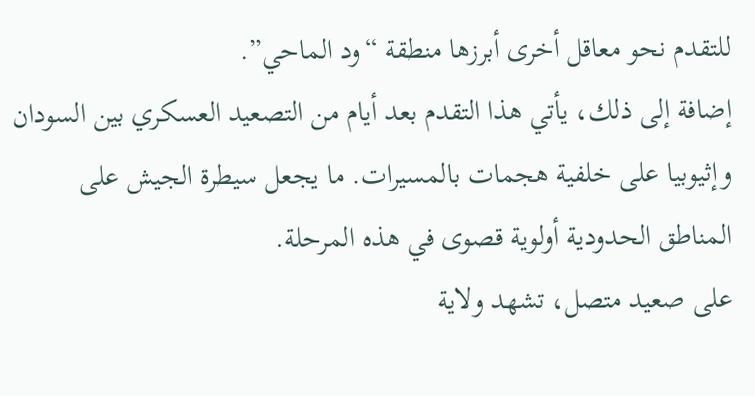للتقدم نحو معاقل أخرى أبرزها منطقة “ود الماحي”.
إضافة إلى ذلك، يأتي هذا التقدم بعد أيام من التصعيد العسكري بين السودان وإثيوبيا على خلفية هجمات بالمسيرات. ما يجعل سيطرة الجيش على المناطق الحدودية أولوية قصوى في هذه المرحلة.
على صعيد متصل، تشهد ولاية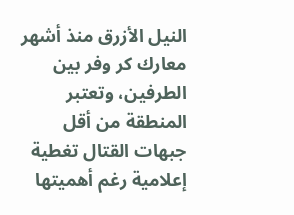النيل الأزرق منذ أشهر معارك كر وفر بين الطرفين، وتعتبر المنطقة من أقل جبهات القتال تغطية إعلامية رغم أهميتها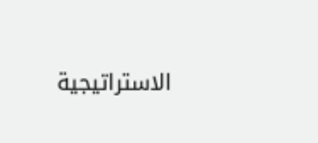الاستراتيجية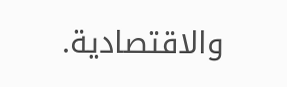والاقتصادية.